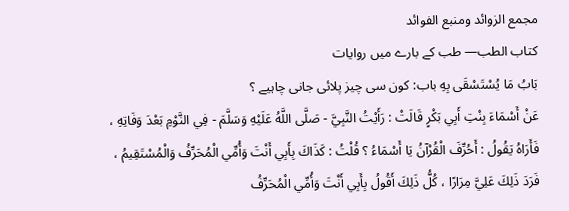مجمع الزوائد ومنبع الفوائد
كتاب الطب— طب کے بارے میں روایات
بَابُ مَا يُسْتَسْقَى بِهِ باب: کون سی چیز پلائی جانی چاہیے ؟
عَنْ أَسْمَاءَ بِنْتِ أَبِي بَكْرٍ قَالَتْ : رَأَيْتُ النَّبِيَّ - صَلَّى اللَّهُ عَلَيْهِ وَسَلَّمَ - فِي النَّوْمِ بَعْدَ وَفَاتِهِ ، فَأَرَاهُ يَقُولُ : أَحُرِّفَ الْقُرْآنُ يَا أَسْمَاءُ ؟ قُلْتُ : كَذَاكَ بِأَبِي أَنْتَ وَأُمِّي الْمُحَرِّفُ وَالْمُسْتَقِيمُ ، فَرَدَ ذَلِكَ عَلِيَّ مِرَارًا ، كُلُّ ذَلِكَ أَقُولُ بِأَبِي أَنْتَ وَأُمِّي الْمُحَرِّفُ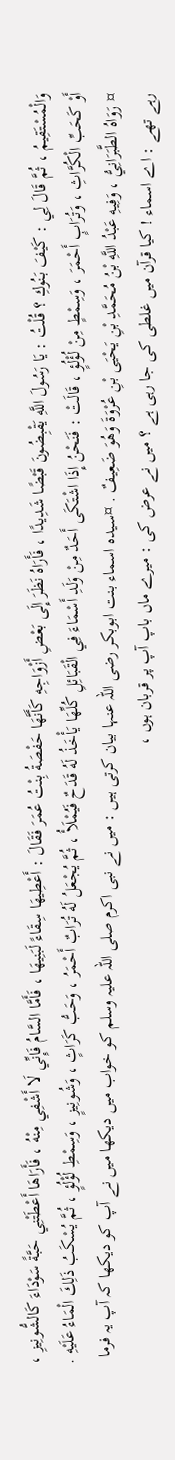وَالْمُسْتَقِيمُ ، ثُمَّ قَالَ لِي : كَيْفَ بَنُوكِ ؟ قُلْتُ : يَا رَسُولَ اللَّهِ يَقْبِضُونَ قَبْضًا شَدِيدًا ، فَأَرَاهُ نَظَرَ إِلَى بَعْضِ أَزْوَاجِهِ كَأَنَّهَا حَفْصَةُ بِنْتُ عُمَرَ فَقَالَ : أَعْطِيهَا سِقَاءً لَبَنِيهَا ، فَأَمَّا السَّامُ فَإِنِّي لَا أَشْفِي مِنْهُ ، فَأَرَاهَا أَعْطَتْنِي حَبَّةً سَوْدَاءَ كَالشُّونِيزِ ، أَوْ كَحَبِّ الْكُرَّاثِ ، وَتُرَابٍ أَحْمَرَ ، وَسِمْطٍ مِنْ لُؤْلُؤٍ ، قَالَتْ : فَنَحْنُ إِذَا اشْتَكَى أَحَدٌ مِنْ وَلَدِ أَسْمَاءَ فِي الْقَبَائِلِ كُلِّهَا يَأْخَذُ لَهُ قَدَحٌ فَيُمْلَأُ ، ثُمَّ يُجْعَلُ لَهُ تُرَابٌ أَحْمَرُ ، وَحَبُّ كَرَاثٍ ، وَشُونِيزٍ ، وَسِمْطِ لُؤْلُؤٍ ، ثُمَّ يُسْكَبُ ذَلِكَ الْمَاءُ عَلَيْهِ . ¤ رَوَاهُ الطَّبَرَانِيُّ ، وَفِيهِ عَبْدُ اللَّهِ بْنُ مُحَمَّدِ بْنِ يَحْيَى بْنِ عُرْوَةَ وَهُوَ ضَعِيفٌ . ¤سیدہ اسماء بنت ابوبکر رضی اللہ عنہا بیان کرتی ہیں : میں نے نبی اکرم صلی اللہ علیہ وسلم کو خواب میں دیکھا میں نے آپ کو دیکھا کہ آپ یہ فرما رہے تھے : اے اسماء ! کیا قرآن میں غلطی کی جا رہی ہے ؟ میں نے عرض کی : میرے ماں باپ آپ پر قربان ہوں ،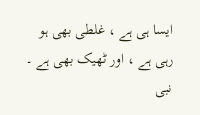ایسا ہی ہے ، غلطی بھی ہو رہی ہے ، اور ٹھیک بھی ہے ۔ نبی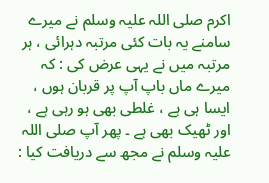اکرم صلی اللہ علیہ وسلم نے میرے سامنے یہ بات کئی مرتبہ دہرائی ، ہر مرتبہ میں نے یہی عرض کی : کہ میرے ماں باپ آپ پر قربان ہوں ، ایسا ہی ہے ، غلطی بھی ہو رہی ہے ، اور ٹھیک بھی ہے ۔ پھر آپ صلی اللہ علیہ وسلم نے مجھ سے دریافت کیا :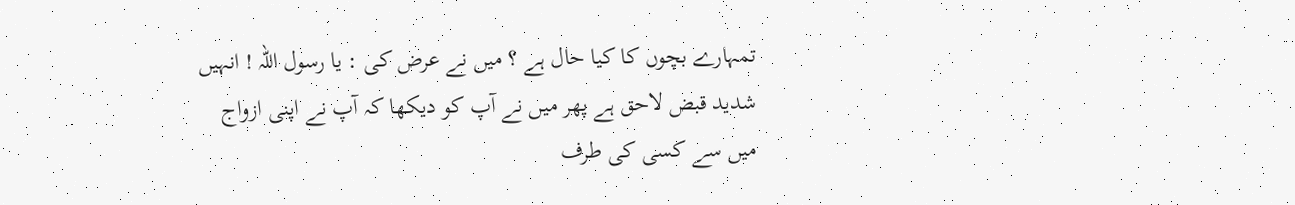تمہارے بچوں کا کیا حال ہے ؟ میں نے عرض کی : یا رسول اللہ ! انہیں شدید قبض لاحق ہے پھر میں نے آپ کو دیکھا کہ آپ نے اپنی ازواج میں سے کسی کی طرف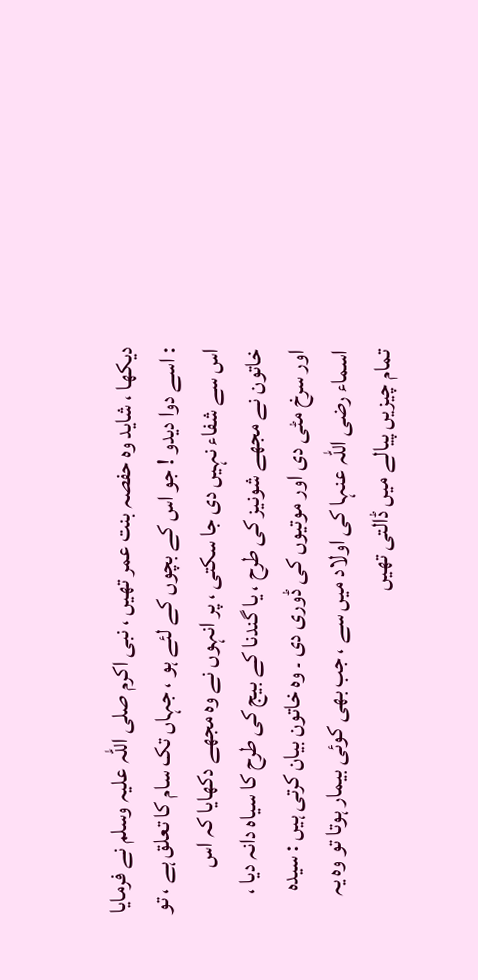دیکھا ، شاید وہ حفصہ بنت عمر تھیں ، نبی اکرم صلی اللہ علیہ وسلم نے فرمایا : اسے دوا دیدو ! جو اس کے بچوں کے لئے ہو ، جہاں تک سام کا تعلق ہے ، تو اس سے شفاء نہیں دی جا سکتی ، پر انہوں نے وہ مجھے دکھایا کہ اس خاتون نے مجھے شونیز کی طرح ، یا گندنا کے بیج کی طرح کا سیاہ دانہ دیا ، اور سرخ مٹی دی اور موتیوں کی ڈوری دی ۔ وہ خاتون بیان کرتی ہیں : سیدہ اسماء رضی اللہ عنہا کی اولاد میں سے ، جب بھی کوئی بیمار ہوتا تو وہ یہ تمام چیزیں پیالے میں ڈالتی تھیں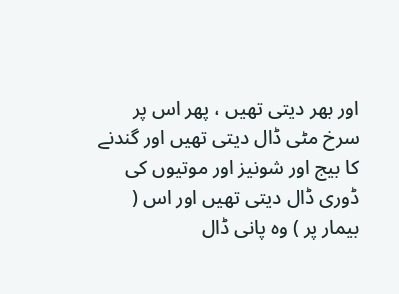اور بھر دیتی تھیں ، پھر اس پر سرخ مٹی ڈال دیتی تھیں اور گندنے کا بیج اور شونیز اور موتیوں کی ڈوری ڈال دیتی تھیں اور اس ( بیمار پر ) وہ پانی ڈال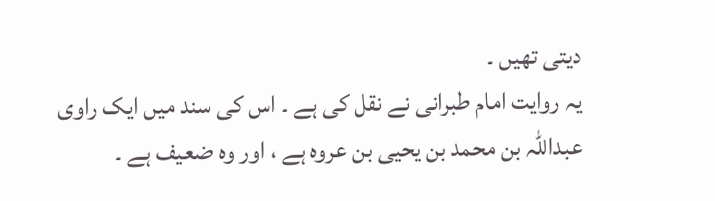دیتی تھیں ۔
یہ روایت امام طبرانی نے نقل کی ہے ۔ اس کی سند میں ایک راوی عبداللہ بن محمد بن یحیی بن عروہ ہے ، اور وہ ضعیف ہے ۔